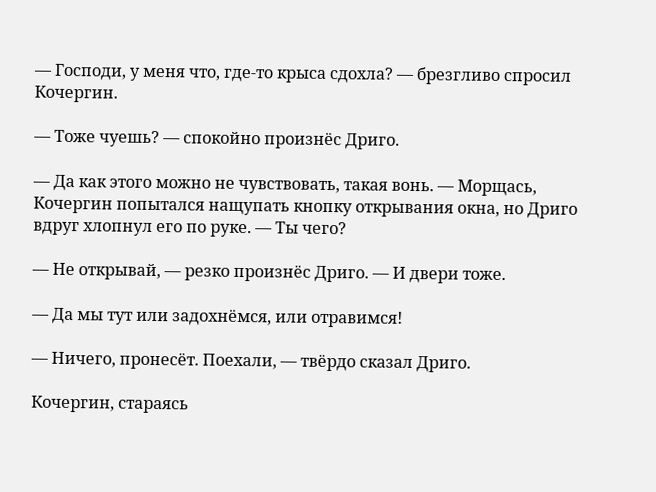— Господи, у меня что, где-то крыса сдохла? — брезгливо спросил Кочергин.

— Тоже чуешь? — спокойно произнёс Дриго.

— Да как этого можно не чувствовать, такая вонь. — Морщась, Кочергин попытался нащупать кнопку открывания окна, но Дриго вдруг хлопнул его по руке. — Ты чего?

— Не открывай, — резко произнёс Дриго. — И двери тоже.

— Да мы тут или задохнёмся, или отравимся!

— Ничего, пронесёт. Поехали, — твёрдо сказал Дриго.

Кочергин, стараясь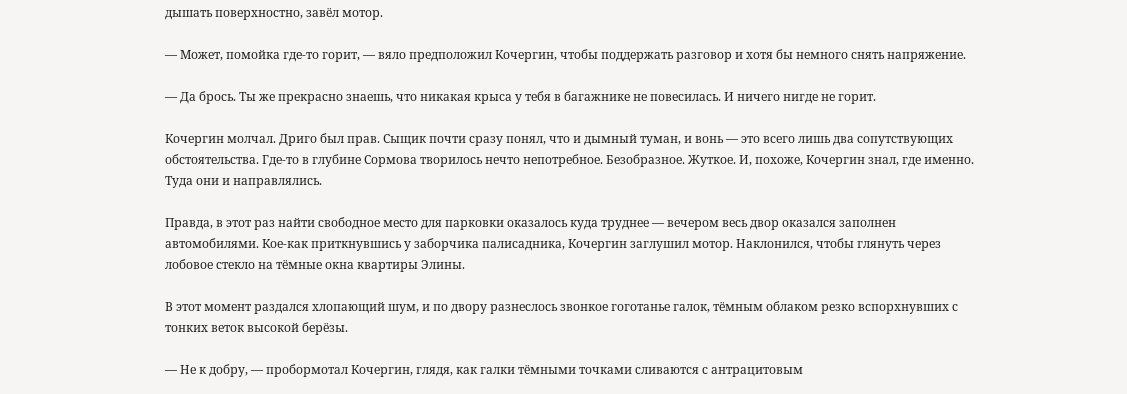дышать поверхностно, завёл мотор.

— Может, помойка где-то горит, — вяло предположил Кочергин, чтобы поддержать разговор и хотя бы немного снять напряжение.

— Да брось. Ты же прекрасно знаешь, что никакая крыса у тебя в багажнике не повесилась. И ничего нигде не горит.

Кочергин молчал. Дриго был прав. Сыщик почти сразу понял, что и дымный туман, и вонь — это всего лишь два сопутствующих обстоятельства. Где-то в глубине Сормова творилось нечто непотребное. Безобразное. Жуткое. И, похоже, Кочергин знал, где именно. Туда они и направлялись.

Правда, в этот раз найти свободное место для парковки оказалось куда труднее — вечером весь двор оказался заполнен автомобилями. Кое-как приткнувшись у заборчика палисадника, Кочергин заглушил мотор. Наклонился, чтобы глянуть через лобовое стекло на тёмные окна квартиры Элины.

В этот момент раздался хлопающий шум, и по двору разнеслось звонкое гоготанье галок, тёмным облаком резко вспорхнувших с тонких веток высокой берёзы.

— Не к добру, — пробормотал Кочергин, глядя, как галки тёмными точками сливаются с антрацитовым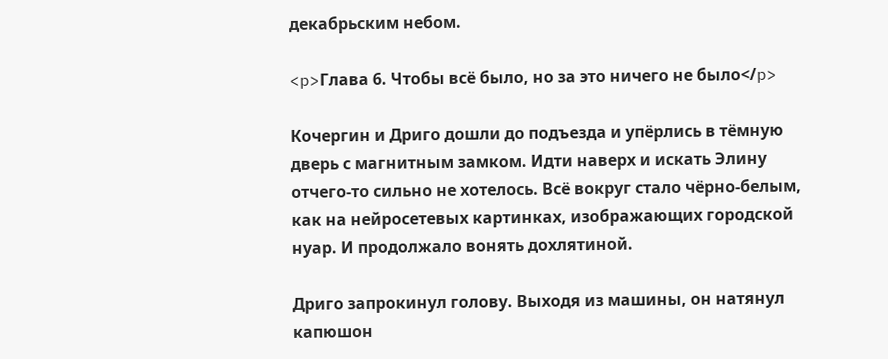декабрьским небом.

<p>Глава 6. Чтобы всё было, но за это ничего не было</p>

Кочергин и Дриго дошли до подъезда и упёрлись в тёмную дверь с магнитным замком. Идти наверх и искать Элину отчего-то сильно не хотелось. Всё вокруг стало чёрно-белым, как на нейросетевых картинках, изображающих городской нуар. И продолжало вонять дохлятиной.

Дриго запрокинул голову. Выходя из машины, он натянул капюшон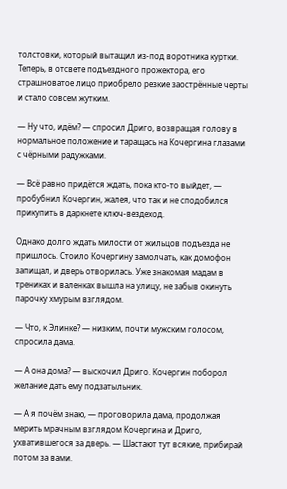толстовки, который вытащил из-под воротника куртки. Теперь, в отсвете подъездного прожектора, его страшноватое лицо приобрело резкие заострённые черты и стало совсем жутким.

— Ну что, идём? — спросил Дриго, возвращая голову в нормальное положение и таращась на Кочергина глазами с чёрными радужками.

— Всё равно придётся ждать, пока кто-то выйдет, — пробубнил Кочергин, жалея, что так и не сподобился прикупить в даркнете ключ-вездеход.

Однако долго ждать милости от жильцов подъезда не пришлось. Стоило Кочергину замолчать, как домофон запищал, и дверь отворилась. Уже знакомая мадам в трениках и валенках вышла на улицу, не забыв окинуть парочку хмурым взглядом.

— Что, к Элинке? — низким, почти мужским голосом, спросила дама.

— А она дома? — выскочил Дриго. Кочергин поборол желание дать ему подзатыльник.

— А я почём знаю, — проговорила дама, продолжая мерить мрачным взглядом Кочергина и Дриго, ухватившегося за дверь. — Шастают тут всякие, прибирай потом за вами.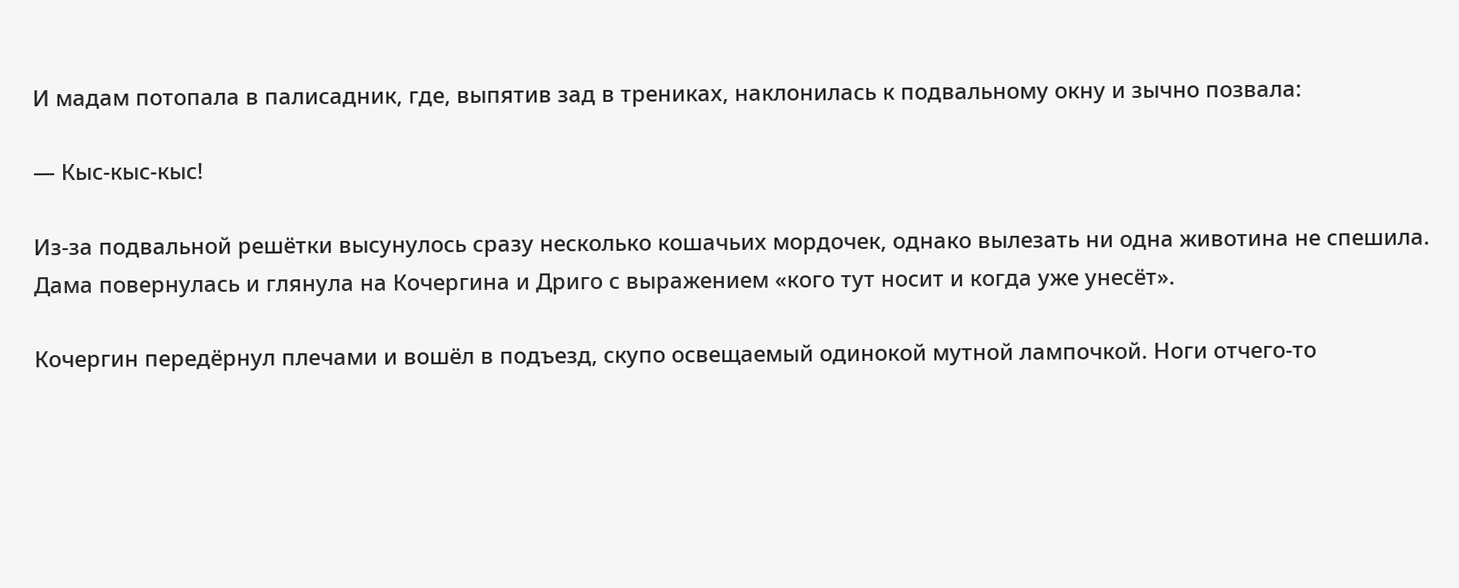И мадам потопала в палисадник, где, выпятив зад в трениках, наклонилась к подвальному окну и зычно позвала:

— Кыс-кыс-кыс!

Из-за подвальной решётки высунулось сразу несколько кошачьих мордочек, однако вылезать ни одна животина не спешила. Дама повернулась и глянула на Кочергина и Дриго с выражением «кого тут носит и когда уже унесёт».

Кочергин передёрнул плечами и вошёл в подъезд, скупо освещаемый одинокой мутной лампочкой. Ноги отчего-то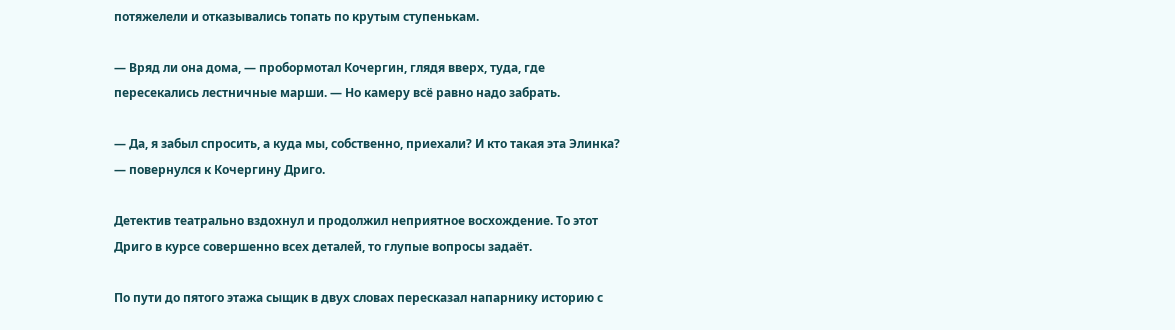потяжелели и отказывались топать по крутым ступенькам.

— Вряд ли она дома, — пробормотал Кочергин, глядя вверх, туда, где пересекались лестничные марши. — Но камеру всё равно надо забрать.

— Да, я забыл спросить, а куда мы, собственно, приехали? И кто такая эта Элинка? — повернулся к Кочергину Дриго.

Детектив театрально вздохнул и продолжил неприятное восхождение. То этот Дриго в курсе совершенно всех деталей, то глупые вопросы задаёт.

По пути до пятого этажа сыщик в двух словах пересказал напарнику историю с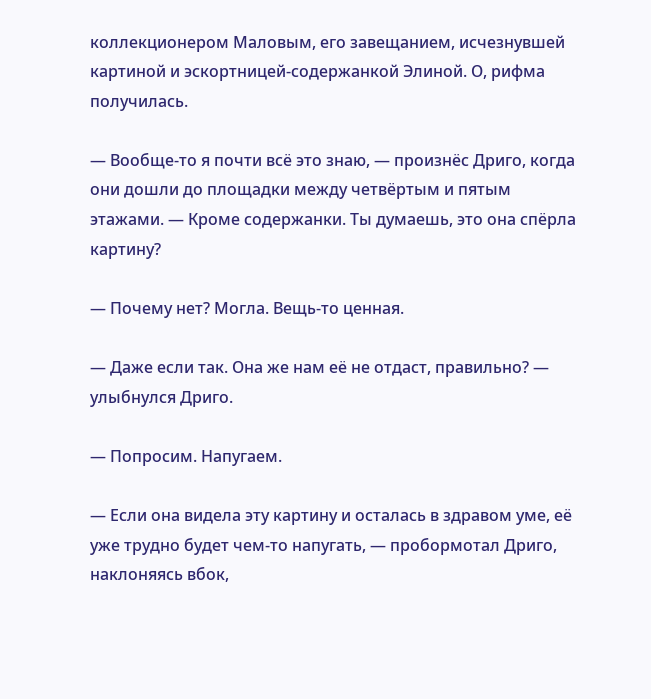коллекционером Маловым, его завещанием, исчезнувшей картиной и эскортницей-содержанкой Элиной. О, рифма получилась.

— Вообще-то я почти всё это знаю, — произнёс Дриго, когда они дошли до площадки между четвёртым и пятым этажами. — Кроме содержанки. Ты думаешь, это она спёрла картину?

— Почему нет? Могла. Вещь-то ценная.

— Даже если так. Она же нам её не отдаст, правильно? — улыбнулся Дриго.

— Попросим. Напугаем.

— Если она видела эту картину и осталась в здравом уме, её уже трудно будет чем-то напугать, — пробормотал Дриго, наклоняясь вбок,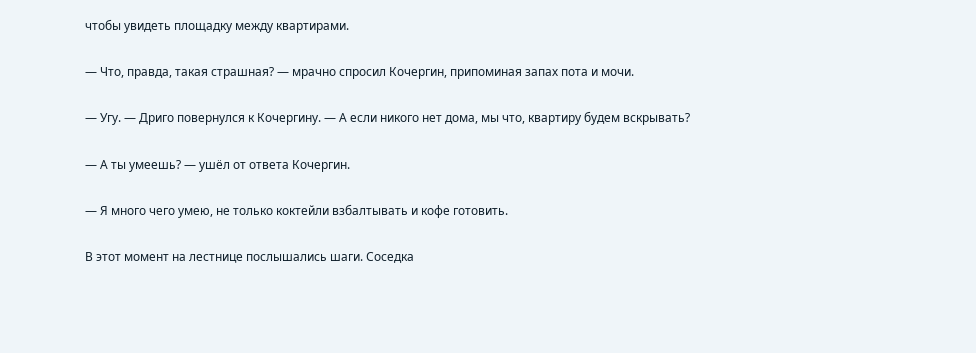чтобы увидеть площадку между квартирами.

— Что, правда, такая страшная? — мрачно спросил Кочергин, припоминая запах пота и мочи.

— Угу. — Дриго повернулся к Кочергину. — А если никого нет дома, мы что, квартиру будем вскрывать?

— А ты умеешь? — ушёл от ответа Кочергин.

— Я много чего умею, не только коктейли взбалтывать и кофе готовить.

В этот момент на лестнице послышались шаги. Соседка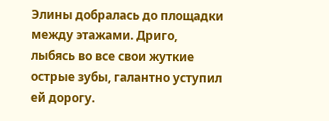Элины добралась до площадки между этажами. Дриго, лыбясь во все свои жуткие острые зубы, галантно уступил ей дорогу.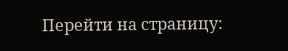Перейти на страницу: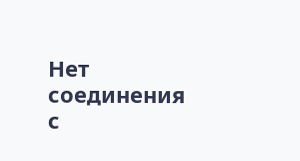Нет соединения с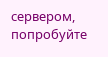сервером, попробуйте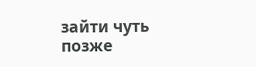зайти чуть позже